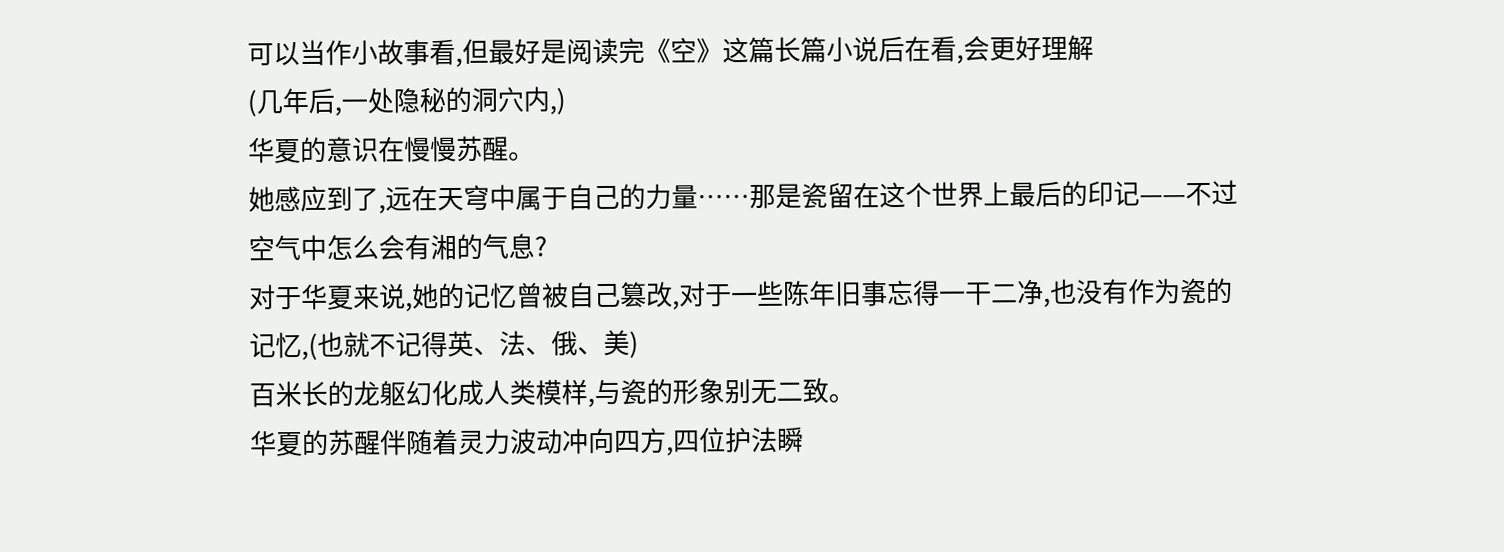可以当作小故事看,但最好是阅读完《空》这篇长篇小说后在看,会更好理解
(几年后,一处隐秘的洞穴内,)
华夏的意识在慢慢苏醒。
她感应到了,远在天穹中属于自己的力量……那是瓷留在这个世界上最后的印记——不过空气中怎么会有湘的气息?
对于华夏来说,她的记忆曾被自己篡改,对于一些陈年旧事忘得一干二净,也没有作为瓷的记忆,(也就不记得英、法、俄、美)
百米长的龙躯幻化成人类模样,与瓷的形象别无二致。
华夏的苏醒伴随着灵力波动冲向四方,四位护法瞬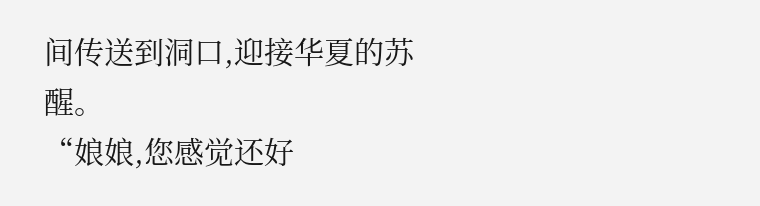间传送到洞口,迎接华夏的苏醒。
“娘娘,您感觉还好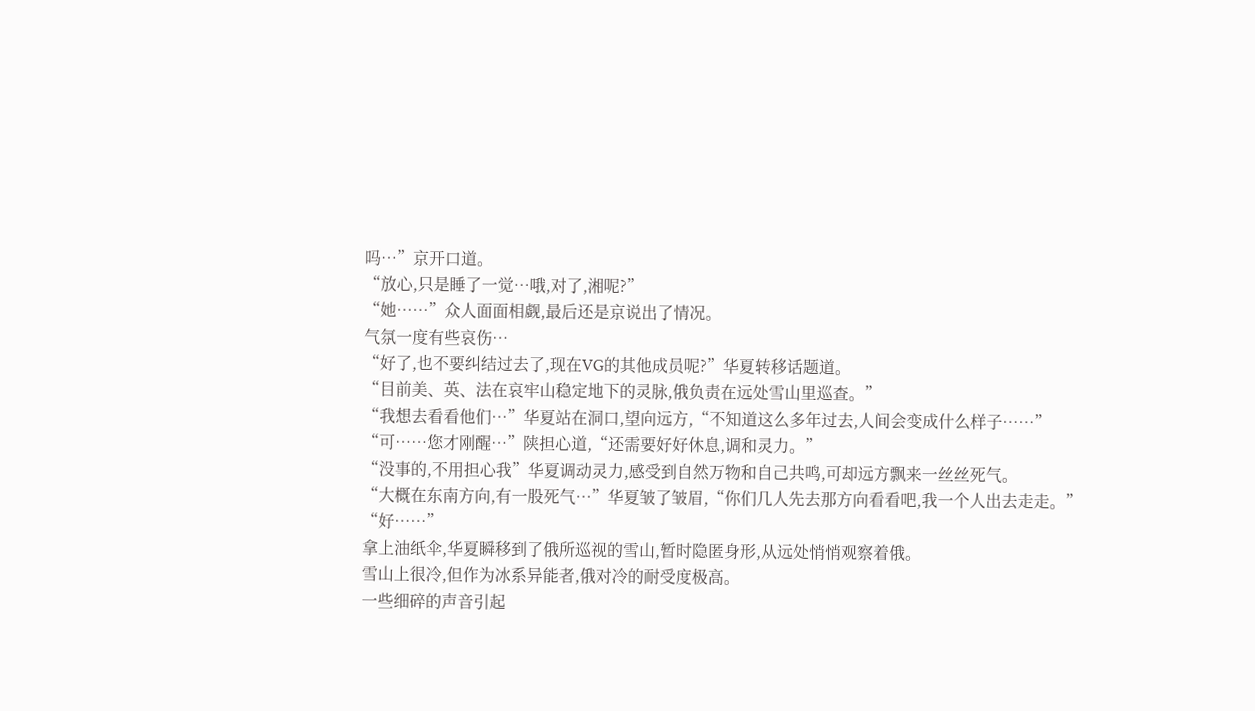吗…”京开口道。
“放心,只是睡了一觉…哦,对了,湘呢?”
“她……”众人面面相觑,最后还是京说出了情况。
气氛一度有些哀伤…
“好了,也不要纠结过去了,现在VG的其他成员呢?”华夏转移话题道。
“目前美、英、法在哀牢山稳定地下的灵脉,俄负责在远处雪山里巡查。”
“我想去看看他们…”华夏站在洞口,望向远方,“不知道这么多年过去,人间会变成什么样子……”
“可……您才刚醒…”陕担心道,“还需要好好休息,调和灵力。”
“没事的,不用担心我”华夏调动灵力,感受到自然万物和自己共鸣,可却远方飘来一丝丝死气。
“大概在东南方向,有一股死气…”华夏皱了皱眉,“你们几人先去那方向看看吧,我一个人出去走走。”
“好……”
拿上油纸伞,华夏瞬移到了俄所巡视的雪山,暂时隐匿身形,从远处悄悄观察着俄。
雪山上很冷,但作为冰系异能者,俄对冷的耐受度极高。
一些细碎的声音引起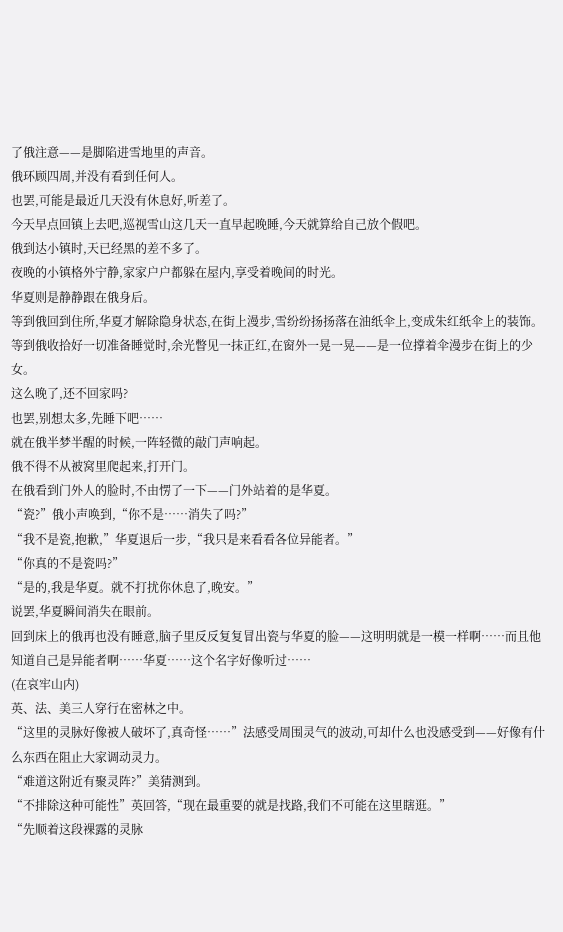了俄注意——是脚陷进雪地里的声音。
俄环顾四周,并没有看到任何人。
也罢,可能是最近几天没有休息好,听差了。
今天早点回镇上去吧,巡视雪山这几天一直早起晚睡,今天就算给自己放个假吧。
俄到达小镇时,天已经黑的差不多了。
夜晚的小镇格外宁静,家家户户都躲在屋内,享受着晚间的时光。
华夏则是静静跟在俄身后。
等到俄回到住所,华夏才解除隐身状态,在街上漫步,雪纷纷扬扬落在油纸伞上,变成朱红纸伞上的装饰。
等到俄收拾好一切准备睡觉时,余光瞥见一抹正红,在窗外一晃一晃——是一位撑着伞漫步在街上的少女。
这么晚了,还不回家吗?
也罢,别想太多,先睡下吧……
就在俄半梦半醒的时候,一阵轻微的敲门声响起。
俄不得不从被窝里爬起来,打开门。
在俄看到门外人的脸时,不由愣了一下——门外站着的是华夏。
“瓷?”俄小声唤到,“你不是……消失了吗?”
“我不是瓷,抱歉,”华夏退后一步,“我只是来看看各位异能者。”
“你真的不是瓷吗?”
“是的,我是华夏。就不打扰你休息了,晚安。”
说罢,华夏瞬间消失在眼前。
回到床上的俄再也没有睡意,脑子里反反复复冒出瓷与华夏的脸——这明明就是一模一样啊……而且他知道自己是异能者啊……华夏……这个名字好像听过……
(在哀牢山内)
英、法、美三人穿行在密林之中。
“这里的灵脉好像被人破坏了,真奇怪……”法感受周围灵气的波动,可却什么也没感受到——好像有什么东西在阻止大家调动灵力。
“难道这附近有聚灵阵?”美猜测到。
“不排除这种可能性”英回答,“现在最重要的就是找路,我们不可能在这里瞎逛。”
“先顺着这段裸露的灵脉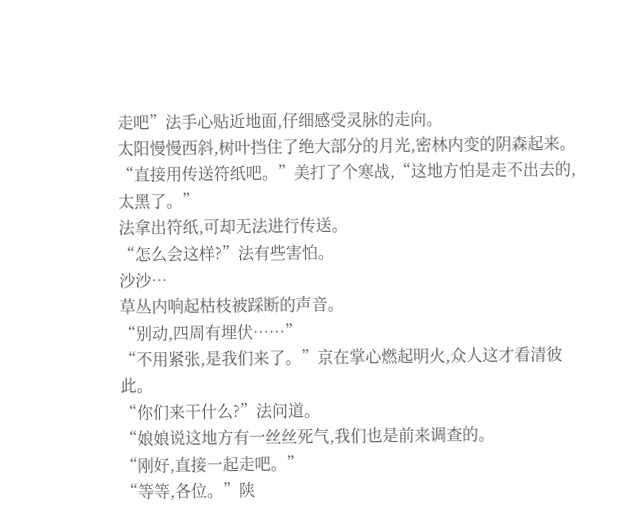走吧”法手心贴近地面,仔细感受灵脉的走向。
太阳慢慢西斜,树叶挡住了绝大部分的月光,密林内变的阴森起来。
“直接用传送符纸吧。”美打了个寒战,“这地方怕是走不出去的,太黑了。”
法拿出符纸,可却无法进行传送。
“怎么会这样?”法有些害怕。
沙沙…
草丛内响起枯枝被踩断的声音。
“别动,四周有埋伏……”
“不用紧张,是我们来了。”京在掌心燃起明火,众人这才看清彼此。
“你们来干什么?”法问道。
“娘娘说这地方有一丝丝死气,我们也是前来调查的。
“刚好,直接一起走吧。”
“等等,各位。”陕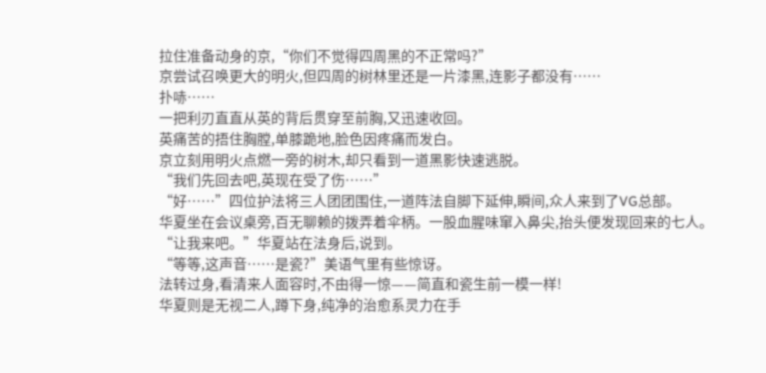拉住准备动身的京,“你们不觉得四周黑的不正常吗?”
京尝试召唤更大的明火,但四周的树林里还是一片漆黑,连影子都没有……
扑哧……
一把利刃直直从英的背后贯穿至前胸,又迅速收回。
英痛苦的捂住胸膛,单膝跪地,脸色因疼痛而发白。
京立刻用明火点燃一旁的树木,却只看到一道黑影快速逃脱。
“我们先回去吧,英现在受了伤……”
“好……”四位护法将三人团团围住,一道阵法自脚下延伸,瞬间,众人来到了VG总部。
华夏坐在会议桌旁,百无聊赖的拨弄着伞柄。一股血腥味窜入鼻尖,抬头便发现回来的七人。
“让我来吧。”华夏站在法身后,说到。
“等等,这声音……是瓷?”美语气里有些惊讶。
法转过身,看清来人面容时,不由得一惊——简直和瓷生前一模一样!
华夏则是无视二人,蹲下身,纯净的治愈系灵力在手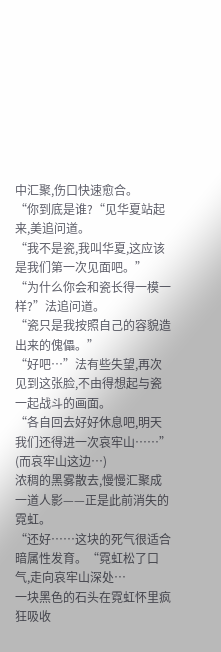中汇聚,伤口快速愈合。
“你到底是谁?“见华夏站起来,美追问道。
“我不是瓷,我叫华夏,这应该是我们第一次见面吧。”
“为什么你会和瓷长得一模一样?”法追问道。
“瓷只是我按照自己的容貌造出来的傀儡。”
“好吧…”法有些失望,再次见到这张脸,不由得想起与瓷一起战斗的画面。
“各自回去好好休息吧,明天我们还得进一次哀牢山……”
(而哀牢山这边…)
浓稠的黑雾散去,慢慢汇聚成一道人影——正是此前消失的霓虹。
“还好……这块的死气很适合暗属性发育。“霓虹松了口气,走向哀牢山深处…
一块黑色的石头在霓虹怀里疯狂吸收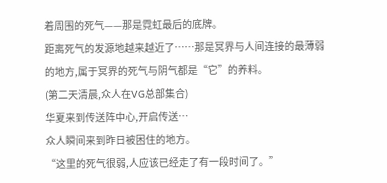着周围的死气——那是霓虹最后的底牌。
距离死气的发源地越来越近了……那是冥界与人间连接的最薄弱的地方,属于冥界的死气与阴气都是“它”的养料。
(第二天清晨,众人在VG总部集合)
华夏来到传送阵中心,开启传送…
众人瞬间来到昨日被困住的地方。
“这里的死气很弱,人应该已经走了有一段时间了。”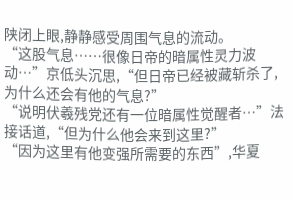陕闭上眼,静静感受周围气息的流动。
“这股气息……很像日帝的暗属性灵力波动…”京低头沉思,“但日帝已经被藏斩杀了,为什么还会有他的气息?”
“说明伏羲残党还有一位暗属性觉醒者…”法接话道,“但为什么他会来到这里?”
“因为这里有他变强所需要的东西”,华夏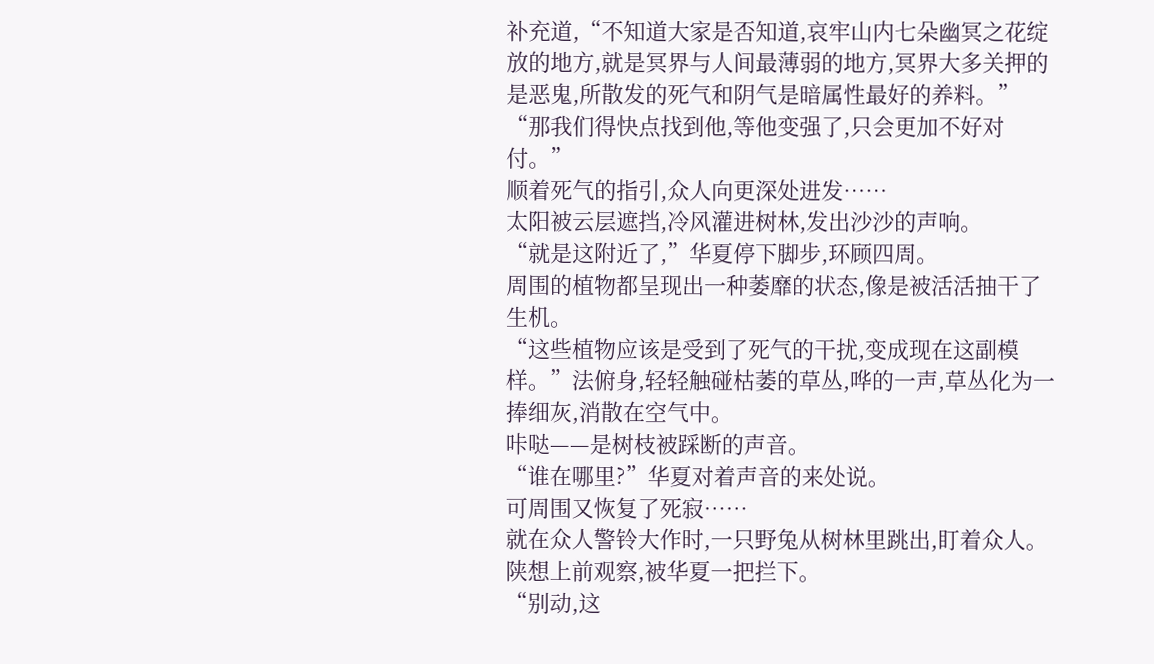补充道,“不知道大家是否知道,哀牢山内七朵幽冥之花绽放的地方,就是冥界与人间最薄弱的地方,冥界大多关押的是恶鬼,所散发的死气和阴气是暗属性最好的养料。”
“那我们得快点找到他,等他变强了,只会更加不好对付。”
顺着死气的指引,众人向更深处进发……
太阳被云层遮挡,冷风灌进树林,发出沙沙的声响。
“就是这附近了,”华夏停下脚步,环顾四周。
周围的植物都呈现出一种萎靡的状态,像是被活活抽干了生机。
“这些植物应该是受到了死气的干扰,变成现在这副模样。”法俯身,轻轻触碰枯萎的草丛,哗的一声,草丛化为一捧细灰,消散在空气中。
咔哒——是树枝被踩断的声音。
“谁在哪里?”华夏对着声音的来处说。
可周围又恢复了死寂……
就在众人警铃大作时,一只野兔从树林里跳出,盯着众人。
陕想上前观察,被华夏一把拦下。
“别动,这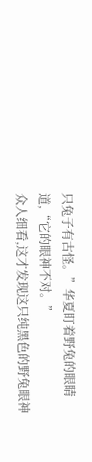只兔子有古怪。”华夏盯着野兔的眼睛道,“它的眼神不对。”
众人细看,这才发现这只纯黑色的野兔眼神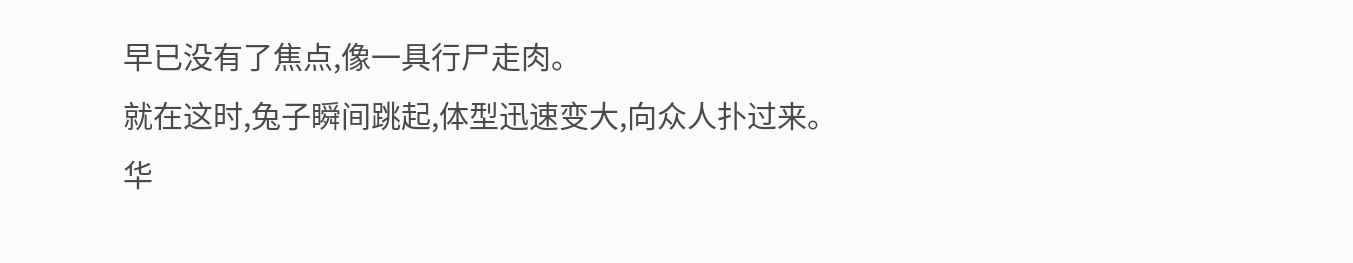早已没有了焦点,像一具行尸走肉。
就在这时,兔子瞬间跳起,体型迅速变大,向众人扑过来。
华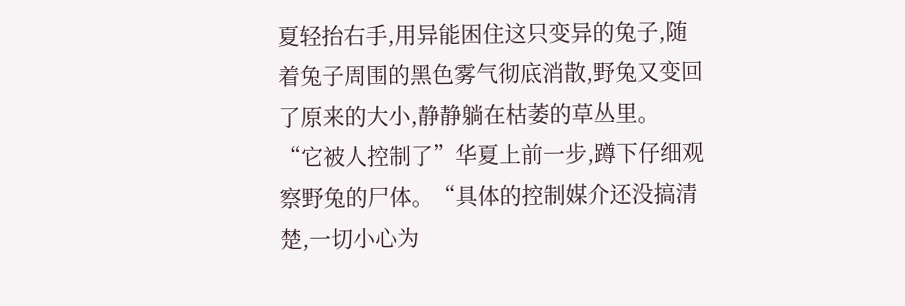夏轻抬右手,用异能困住这只变异的兔子,随着兔子周围的黑色雾气彻底消散,野兔又变回了原来的大小,静静躺在枯萎的草丛里。
“它被人控制了”华夏上前一步,蹲下仔细观察野兔的尸体。“具体的控制媒介还没搞清楚,一切小心为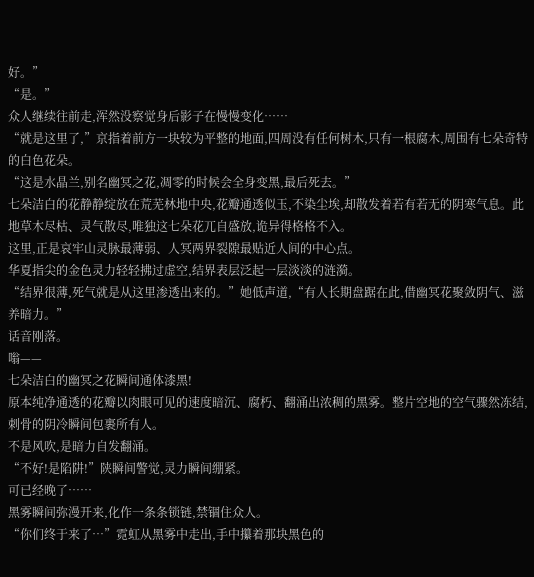好。”
“是。”
众人继续往前走,浑然没察觉身后影子在慢慢变化……
“就是这里了,”京指着前方一块较为平整的地面,四周没有任何树木,只有一根腐木,周围有七朵奇特的白色花朵。
“这是水晶兰,别名幽冥之花,凋零的时候会全身变黑,最后死去。”
七朵洁白的花静静绽放在荒芜林地中央,花瓣通透似玉,不染尘埃,却散发着若有若无的阴寒气息。此地草木尽枯、灵气散尽,唯独这七朵花兀自盛放,诡异得格格不入。
这里,正是哀牢山灵脉最薄弱、人冥两界裂隙最贴近人间的中心点。
华夏指尖的金色灵力轻轻拂过虚空,结界表层泛起一层淡淡的涟漪。
“结界很薄,死气就是从这里渗透出来的。”她低声道,“有人长期盘踞在此,借幽冥花聚敛阴气、滋养暗力。”
话音刚落。
嗡——
七朵洁白的幽冥之花瞬间通体漆黑!
原本纯净通透的花瓣以肉眼可见的速度暗沉、腐朽、翻涌出浓稠的黑雾。整片空地的空气骤然冻结,刺骨的阴冷瞬间包裹所有人。
不是风吹,是暗力自发翻涌。
“不好!是陷阱!”陕瞬间警觉,灵力瞬间绷紧。
可已经晚了……
黑雾瞬间弥漫开来,化作一条条锁链,禁锢住众人。
“你们终于来了…”霓虹从黑雾中走出,手中攥着那块黑色的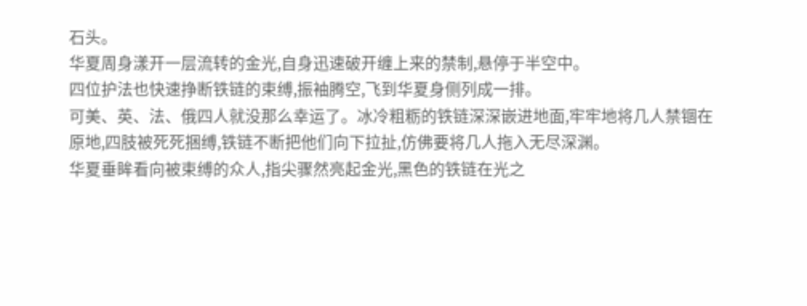石头。
华夏周身漾开一层流转的金光,自身迅速破开缠上来的禁制,悬停于半空中。
四位护法也快速挣断铁链的束缚,振袖腾空,飞到华夏身侧列成一排。
可美、英、法、俄四人就没那么幸运了。冰冷粗粝的铁链深深嵌进地面,牢牢地将几人禁锢在原地,四肢被死死捆缚,铁链不断把他们向下拉扯,仿佛要将几人拖入无尽深渊。
华夏垂眸看向被束缚的众人,指尖骤然亮起金光,黑色的铁链在光之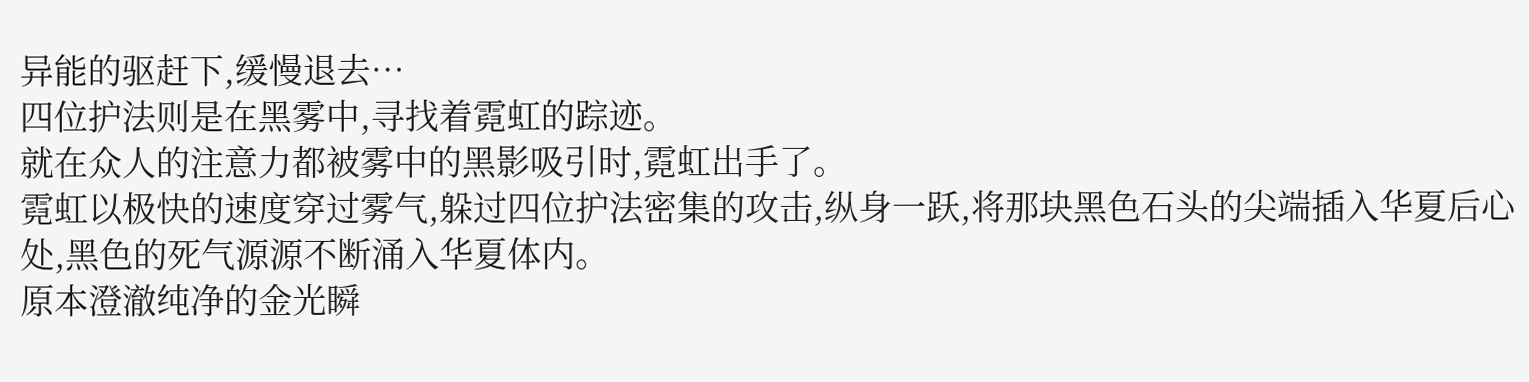异能的驱赶下,缓慢退去…
四位护法则是在黑雾中,寻找着霓虹的踪迹。
就在众人的注意力都被雾中的黑影吸引时,霓虹出手了。
霓虹以极快的速度穿过雾气,躲过四位护法密集的攻击,纵身一跃,将那块黑色石头的尖端插入华夏后心处,黑色的死气源源不断涌入华夏体内。
原本澄澈纯净的金光瞬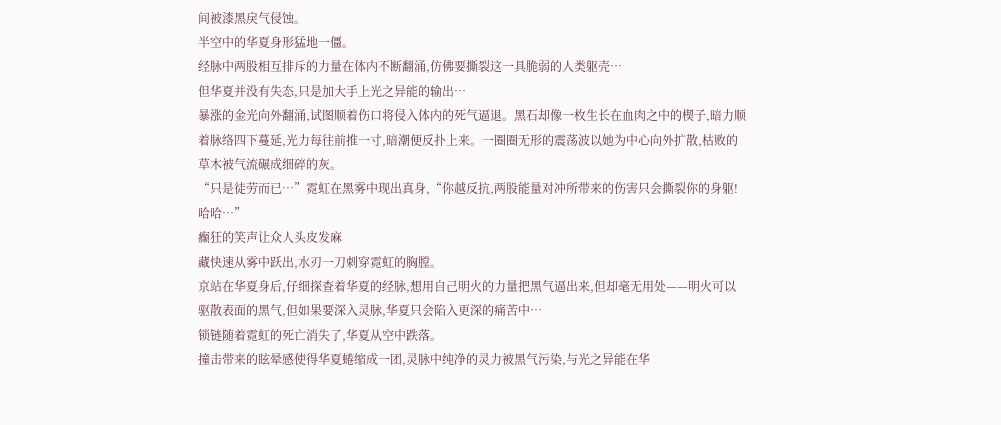间被漆黑戾气侵蚀。
半空中的华夏身形猛地一僵。
经脉中两股相互排斥的力量在体内不断翻涌,仿佛要撕裂这一具脆弱的人类躯壳…
但华夏并没有失态,只是加大手上光之异能的输出…
暴涨的金光向外翻涌,试图顺着伤口将侵入体内的死气逼退。黑石却像一枚生长在血肉之中的楔子,暗力顺着脉络四下蔓延,光力每往前推一寸,暗潮便反扑上来。一圈圈无形的震荡波以她为中心向外扩散,枯败的草木被气流碾成细碎的灰。
“只是徒劳而已…”霓虹在黑雾中现出真身,“你越反抗,两股能量对冲所带来的伤害只会撕裂你的身躯!哈哈…”
癫狂的笑声让众人头皮发麻
藏快速从雾中跃出,水刃一刀刺穿霓虹的胸膛。
京站在华夏身后,仔细探查着华夏的经脉,想用自己明火的力量把黑气逼出来,但却毫无用处——明火可以驱散表面的黑气,但如果要深入灵脉,华夏只会陷入更深的痛苦中…
锁链随着霓虹的死亡消失了,华夏从空中跌落。
撞击带来的眩晕感使得华夏蜷缩成一团,灵脉中纯净的灵力被黑气污染,与光之异能在华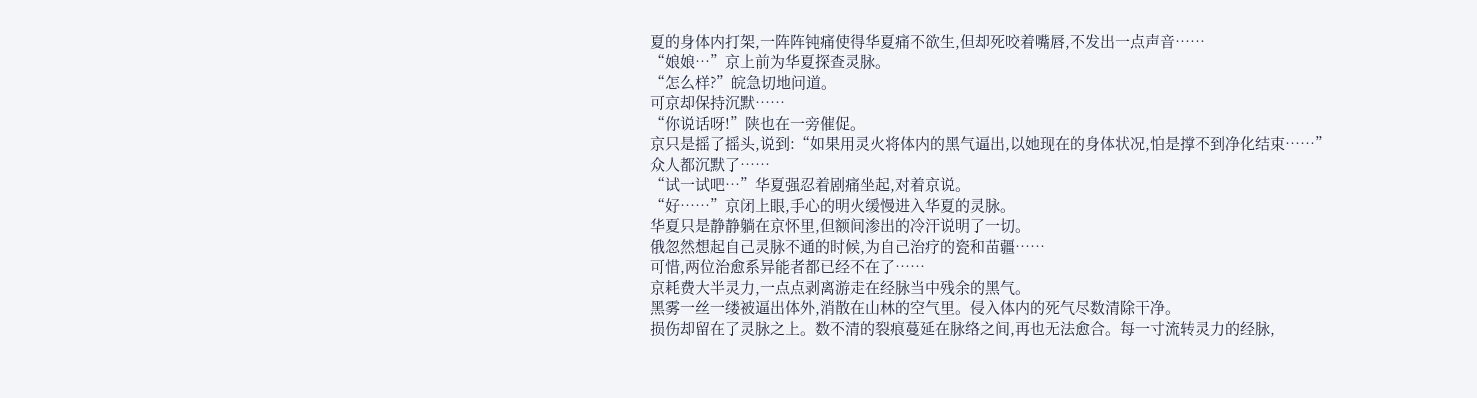夏的身体内打架,一阵阵钝痛使得华夏痛不欲生,但却死咬着嘴唇,不发出一点声音……
“娘娘…”京上前为华夏探查灵脉。
“怎么样?”皖急切地问道。
可京却保持沉默……
“你说话呀!”陕也在一旁催促。
京只是摇了摇头,说到:“如果用灵火将体内的黑气逼出,以她现在的身体状况,怕是撑不到净化结束……”
众人都沉默了……
“试一试吧…”华夏强忍着剧痛坐起,对着京说。
“好……”京闭上眼,手心的明火缓慢进入华夏的灵脉。
华夏只是静静躺在京怀里,但额间渗出的冷汗说明了一切。
俄忽然想起自己灵脉不通的时候,为自己治疗的瓷和苗疆……
可惜,两位治愈系异能者都已经不在了……
京耗费大半灵力,一点点剥离游走在经脉当中残余的黑气。
黑雾一丝一缕被逼出体外,消散在山林的空气里。侵入体内的死气尽数清除干净。
损伤却留在了灵脉之上。数不清的裂痕蔓延在脉络之间,再也无法愈合。每一寸流转灵力的经脉,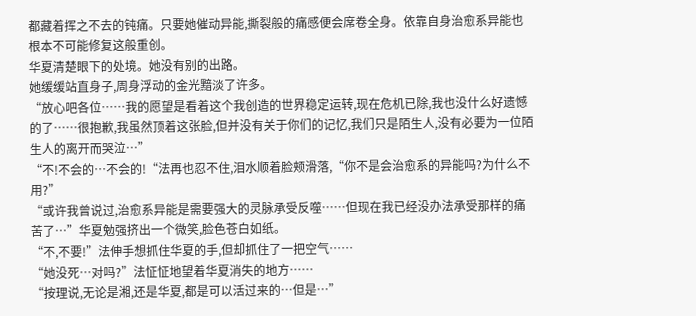都藏着挥之不去的钝痛。只要她催动异能,撕裂般的痛感便会席卷全身。依靠自身治愈系异能也根本不可能修复这般重创。
华夏清楚眼下的处境。她没有别的出路。
她缓缓站直身子,周身浮动的金光黯淡了许多。
“放心吧各位……我的愿望是看着这个我创造的世界稳定运转,现在危机已除,我也没什么好遗憾的了……很抱歉,我虽然顶着这张脸,但并没有关于你们的记忆,我们只是陌生人,没有必要为一位陌生人的离开而哭泣…”
“不!不会的…不会的!“法再也忍不住,泪水顺着脸颊滑落,“你不是会治愈系的异能吗?为什么不用?”
“或许我曾说过,治愈系异能是需要强大的灵脉承受反噬……但现在我已经没办法承受那样的痛苦了…”华夏勉强挤出一个微笑,脸色苍白如纸。
“不,不要!”法伸手想抓住华夏的手,但却抓住了一把空气……
“她没死…对吗?”法怔怔地望着华夏消失的地方……
“按理说,无论是湘,还是华夏,都是可以活过来的…但是…”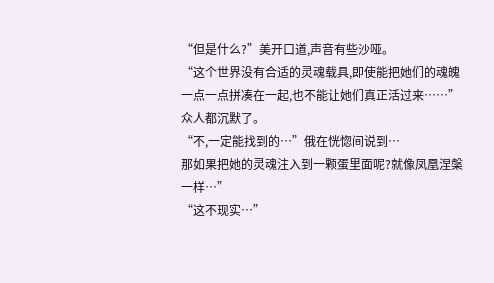“但是什么?”美开口道,声音有些沙哑。
“这个世界没有合适的灵魂载具,即使能把她们的魂魄一点一点拼凑在一起,也不能让她们真正活过来……”
众人都沉默了。
“不,一定能找到的…”俄在恍惚间说到…
那如果把她的灵魂注入到一颗蛋里面呢?就像凤凰涅槃一样…”
“这不现实…”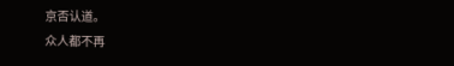京否认道。
众人都不再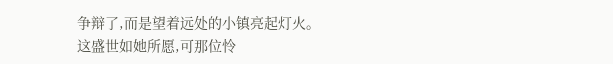争辩了,而是望着远处的小镇亮起灯火。
这盛世如她所愿,可那位怜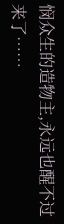悯众生的造物主,永远也醒不过来了……